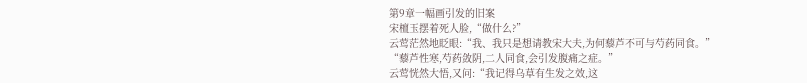第9章一幅画引发的旧案
宋檀玉摆着死人脸,“做什么?”
云莺茫然地眨眼:“我、我只是想请教宋大夫,为何藜芦不可与芍药同食。”
“藜芦性寒,芍药敛阴,二人同食,会引发腹痛之症。”
云莺恍然大悟,又问:“我记得乌草有生发之效,这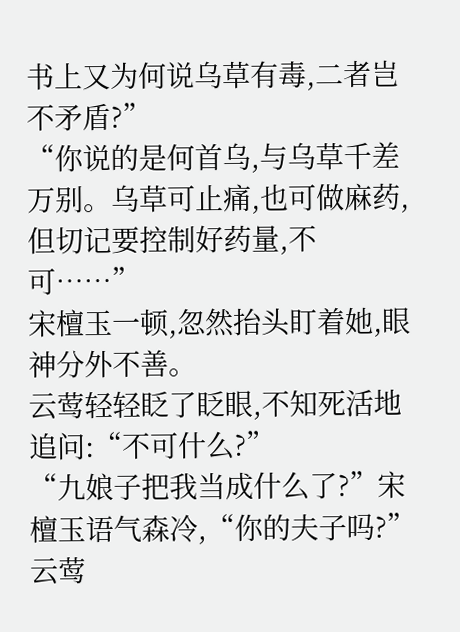书上又为何说乌草有毒,二者岂不矛盾?”
“你说的是何首乌,与乌草千差万别。乌草可止痛,也可做麻药,但切记要控制好药量,不可……”
宋檀玉一顿,忽然抬头盯着她,眼神分外不善。
云莺轻轻眨了眨眼,不知死活地追问:“不可什么?”
“九娘子把我当成什么了?”宋檀玉语气森冷,“你的夫子吗?”
云莺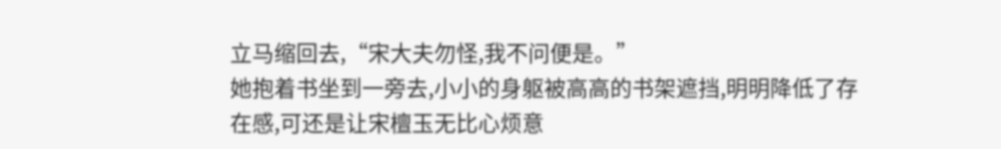立马缩回去,“宋大夫勿怪,我不问便是。”
她抱着书坐到一旁去,小小的身躯被高高的书架遮挡,明明降低了存在感,可还是让宋檀玉无比心烦意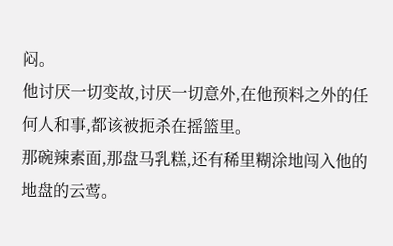闷。
他讨厌一切变故,讨厌一切意外,在他预料之外的任何人和事,都该被扼杀在摇篮里。
那碗辣素面,那盘马乳糕,还有稀里糊涂地闯入他的地盘的云莺。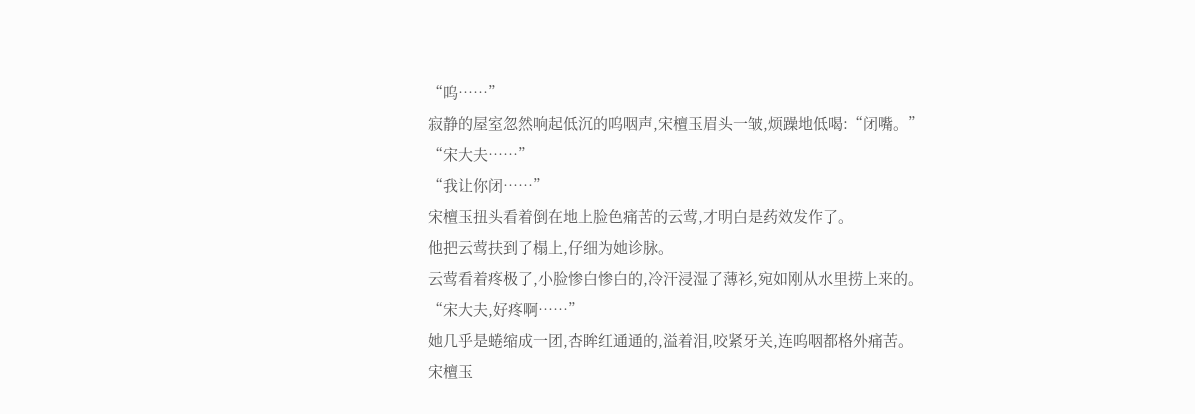“呜……”
寂静的屋室忽然响起低沉的呜咽声,宋檀玉眉头一皱,烦躁地低喝:“闭嘴。”
“宋大夫……”
“我让你闭……”
宋檀玉扭头看着倒在地上脸色痛苦的云莺,才明白是药效发作了。
他把云莺扶到了榻上,仔细为她诊脉。
云莺看着疼极了,小脸惨白惨白的,冷汗浸湿了薄衫,宛如刚从水里捞上来的。
“宋大夫,好疼啊……”
她几乎是蜷缩成一团,杏眸红通通的,溢着泪,咬紧牙关,连呜咽都格外痛苦。
宋檀玉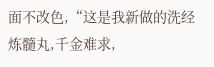面不改色,“这是我新做的洗经炼髓丸,千金难求,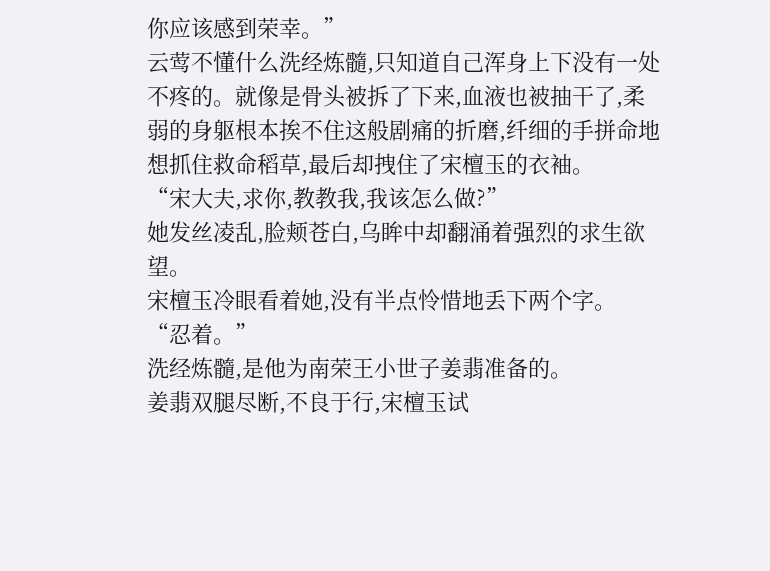你应该感到荣幸。”
云莺不懂什么洗经炼髓,只知道自己浑身上下没有一处不疼的。就像是骨头被拆了下来,血液也被抽干了,柔弱的身躯根本挨不住这般剧痛的折磨,纤细的手拼命地想抓住救命稻草,最后却拽住了宋檀玉的衣袖。
“宋大夫,求你,教教我,我该怎么做?”
她发丝凌乱,脸颊苍白,乌眸中却翻涌着强烈的求生欲望。
宋檀玉冷眼看着她,没有半点怜惜地丢下两个字。
“忍着。”
洗经炼髓,是他为南荣王小世子姜翡准备的。
姜翡双腿尽断,不良于行,宋檀玉试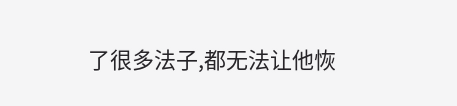了很多法子,都无法让他恢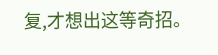复,才想出这等奇招。